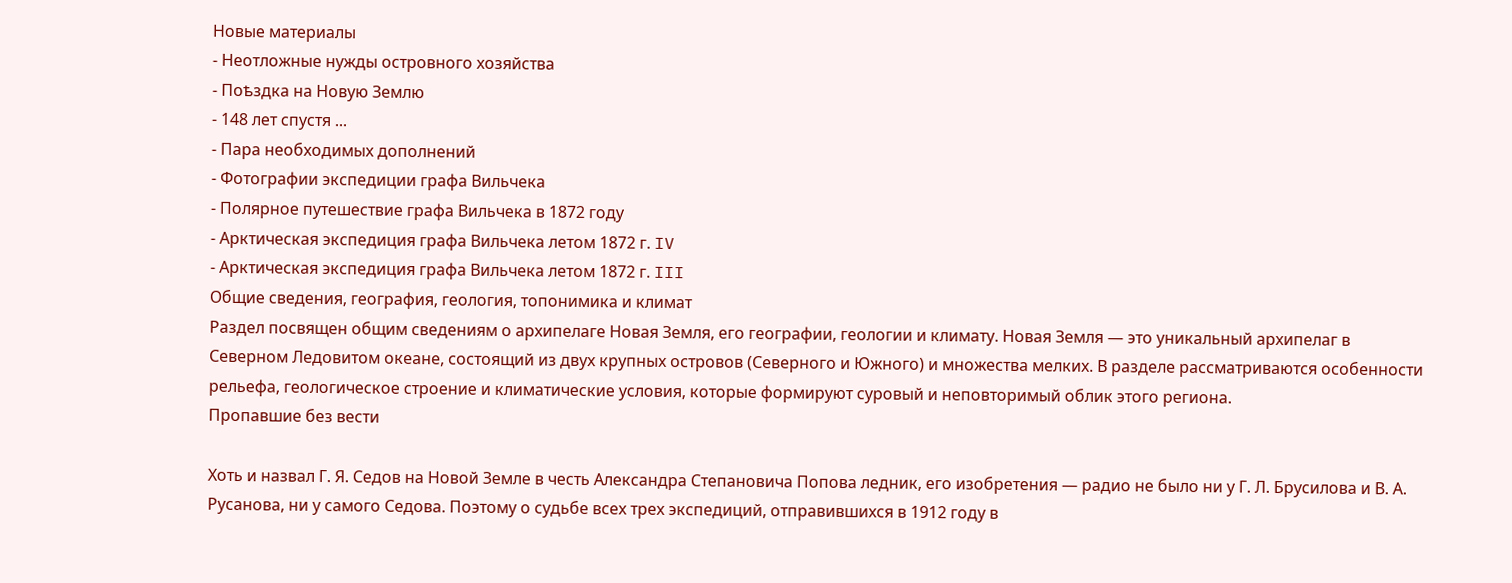Новые материалы
- Неотложные нужды островного хозяйства
- Поѣздка на Новую Землю
- 148 лет спустя ...
- Пара необходимых дополнений
- Фотографии экспедиции графа Вильчека
- Полярное путешествие графа Вильчека в 1872 году
- Арктическая экспедиция графа Вильчека летом 1872 г. IV
- Арктическая экспедиция графа Вильчека летом 1872 г. III
Общие сведения, география, геология, топонимика и климат
Раздел посвящен общим сведениям о архипелаге Новая Земля, его географии, геологии и климату. Новая Земля — это уникальный архипелаг в Северном Ледовитом океане, состоящий из двух крупных островов (Северного и Южного) и множества мелких. В разделе рассматриваются особенности рельефа, геологическое строение и климатические условия, которые формируют суровый и неповторимый облик этого региона.
Пропавшие без вести

Хоть и назвал Г. Я. Седов на Новой Земле в честь Александра Степановича Попова ледник, его изобретения — радио не было ни у Г. Л. Брусилова и В. А. Русанова, ни у самого Седова. Поэтому о судьбе всех трех экспедиций, отправившихся в 1912 году в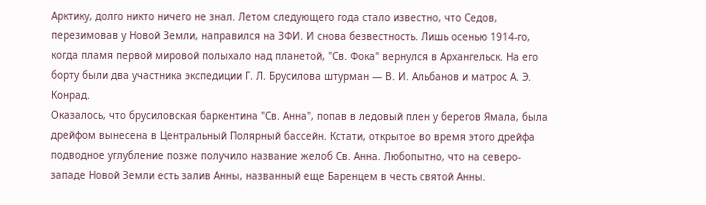Арктику, долго никто ничего не знал. Летом следующего года стало известно, что Седов, перезимовав у Новой Земли, направился на ЗФИ. И снова безвестность. Лишь осенью 1914-го, когда пламя первой мировой полыхало над планетой, "Св. Фока" вернулся в Архангельск. На его борту были два участника экспедиции Г. Л. Брусилова штурман — В. И. Альбанов и матрос А. Э. Конрад.
Оказалось, что брусиловская баркентина "Св. Анна", попав в ледовый плен у берегов Ямала, была дрейфом вынесена в Центральный Полярный бассейн. Кстати, открытое во время этого дрейфа подводное углубление позже получило название желоб Св. Анна. Любопытно, что на северо-западе Новой Земли есть залив Анны, названный еще Баренцем в честь святой Анны.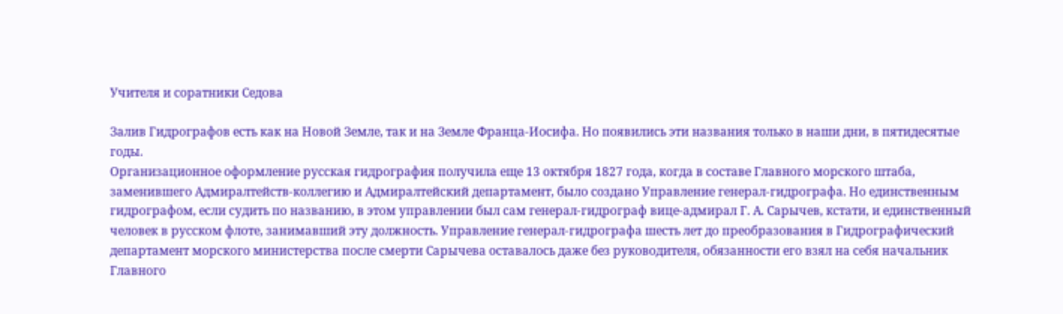Учителя и соратники Седова

Залив Гидрографов есть как на Новой Земле, так и на Земле Франца-Иосифа. Но появились эти названия только в наши дни, в пятидесятые годы.
Организационное оформление русская гидрография получила еще 13 октября 1827 года, когда в составе Главного морского штаба, заменившего Адмиралтейств-коллегию и Адмиралтейский департамент, было создано Управление генерал-гидрографа. Но единственным гидрографом, если судить по названию, в этом управлении был сам генерал-гидрограф вице-адмирал Г. А. Сарычев, кстати, и единственный человек в русском флоте, занимавший эту должность. Управление генерал-гидрографа шесть лет до преобразования в Гидрографический департамент морского министерства после смерти Сарычева оставалось даже без руководителя, обязанности его взял на себя начальник Главного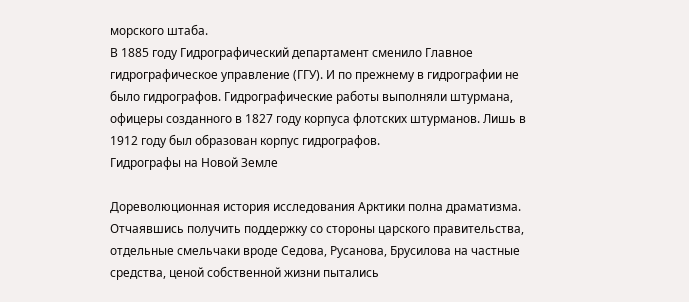морского штаба.
В 1885 году Гидрографический департамент сменило Главное гидрографическое управление (ГГУ). И по прежнему в гидрографии не было гидрографов. Гидрографические работы выполняли штурмана, офицеры созданного в 1827 году корпуса флотских штурманов. Лишь в 1912 году был образован корпус гидрографов.
Гидрографы на Новой Земле

Дореволюционная история исследования Арктики полна драматизма. Отчаявшись получить поддержку со стороны царского правительства, отдельные смельчаки вроде Седова, Русанова, Брусилова на частные средства, ценой собственной жизни пытались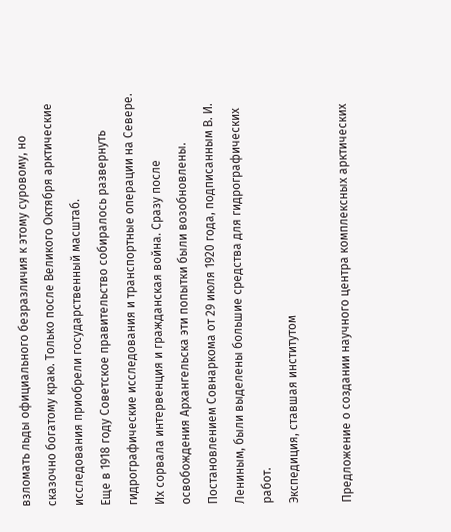взломать льды официального безразличия к этому суровому, но сказочно богатому краю. Только после Великого Октября арктические исследования приобрели государственный масштаб.
Еще в 1918 году Советское правительство собиралось развернуть гидрографические исследования и транспортные операции на Севере. Их сорвала интервенция и гражданская война. Сразу после освобождения Архангельска эти попытки были возобновлены. Постановлением Совнаркома от 29 июля 1920 года, подписанным В. И. Лениным, были выделены большие средства для гидрографических работ.
Экспедиция, ставшая институтом

Предложение о создании научного центра комплексных арктических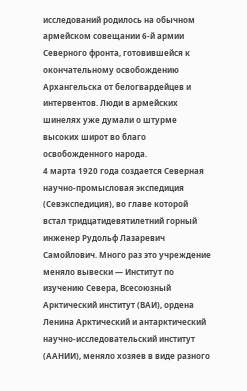исследований родилось на обычном армейском совещании 6-й армии Северного фронта, готовившейся к окончательному освобождению Архангельска от белогвардейцев и интервентов. Люди в армейских шинелях уже думали о штурме высоких широт во благо освобожденного народа.
4 марта 1920 года создается Северная научно-промысловая экспедиция (Севэкспедиция), во главе которой встал тридцатидевятилетний горный инженер Рудольф Лазаревич Самойлович. Много раз это учреждение меняло вывески — Институт по изучению Севера, Всесоюзный Арктический институт (ВАИ), ордена Ленина Арктический и антарктический научно-исследовательский институт (ААНИИ), меняло хозяев в виде разного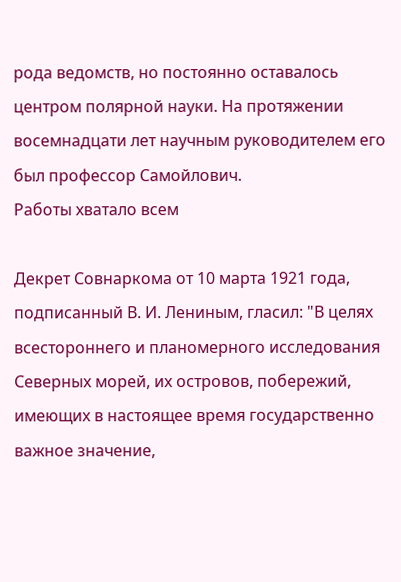рода ведомств, но постоянно оставалось центром полярной науки. На протяжении восемнадцати лет научным руководителем его был профессор Самойлович.
Работы хватало всем

Декрет Совнаркома от 10 марта 1921 года, подписанный В. И. Лениным, гласил: "В целях всестороннего и планомерного исследования Северных морей, их островов, побережий, имеющих в настоящее время государственно важное значение,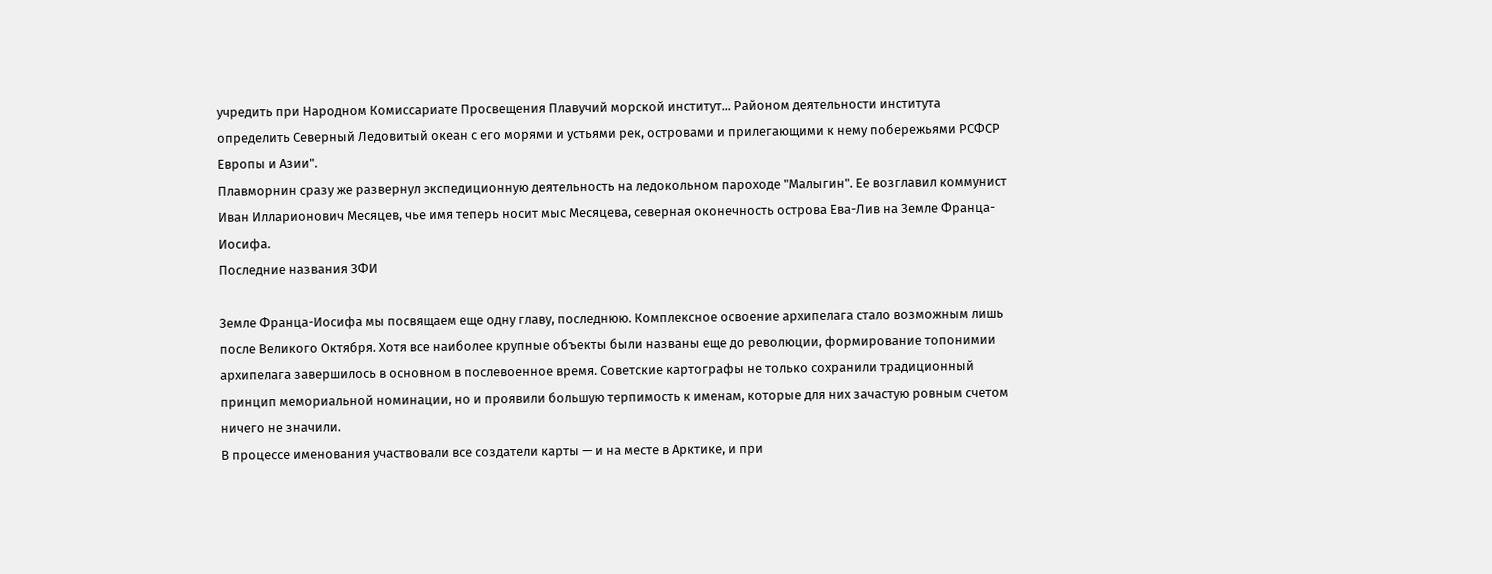учредить при Народном Комиссариате Просвещения Плавучий морской институт... Районом деятельности института определить Северный Ледовитый океан с его морями и устьями рек, островами и прилегающими к нему побережьями РСФСР Европы и Азии".
Плавморнин сразу же развернул экспедиционную деятельность на ледокольном пароходе "Малыгин". Ее возглавил коммунист Иван Илларионович Месяцев, чье имя теперь носит мыс Месяцева, северная оконечность острова Ева-Лив на Земле Франца-Иосифа.
Последние названия ЗФИ

Земле Франца-Иосифа мы посвящаем еще одну главу, последнюю. Комплексное освоение архипелага стало возможным лишь после Великого Октября. Хотя все наиболее крупные объекты были названы еще до революции, формирование топонимии архипелага завершилось в основном в послевоенное время. Советские картографы не только сохранили традиционный принцип мемориальной номинации, но и проявили большую терпимость к именам, которые для них зачастую ровным счетом ничего не значили.
В процессе именования участвовали все создатели карты — и на месте в Арктике, и при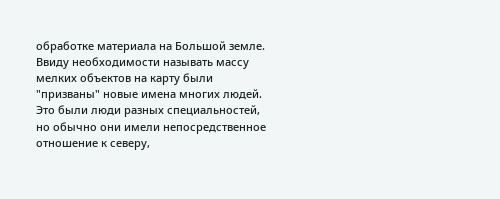обработке материала на Большой земле. Ввиду необходимости называть массу мелких объектов на карту были "призваны" новые имена многих людей. Это были люди разных специальностей, но обычно они имели непосредственное отношение к северу,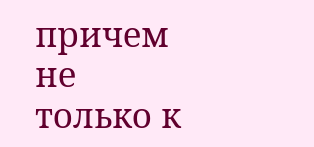причем не только к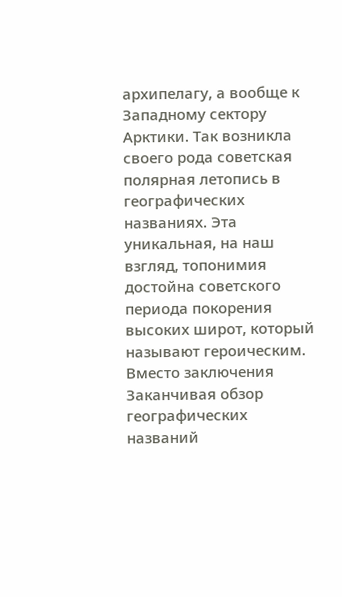архипелагу, а вообще к Западному сектору Арктики. Так возникла своего рода советская полярная летопись в географических названиях. Эта уникальная, на наш взгляд, топонимия достойна советского периода покорения высоких широт, который называют героическим.
Вместо заключения
Заканчивая обзор географических названий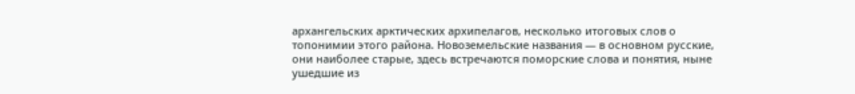архангельских арктических архипелагов, несколько итоговых слов о топонимии этого района. Новоземельские названия — в основном русские, они наиболее старые, здесь встречаются поморские слова и понятия, ныне ушедшие из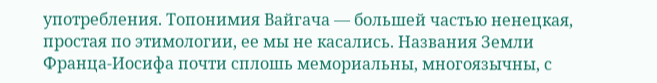употребления. Топонимия Вайгача — большей частью ненецкая, простая по этимологии, ее мы не касались. Названия Земли Франца-Иосифа почти сплошь мемориальны, многоязычны, с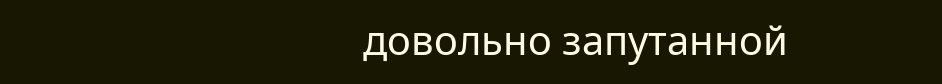довольно запутанной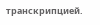транскрипцией.